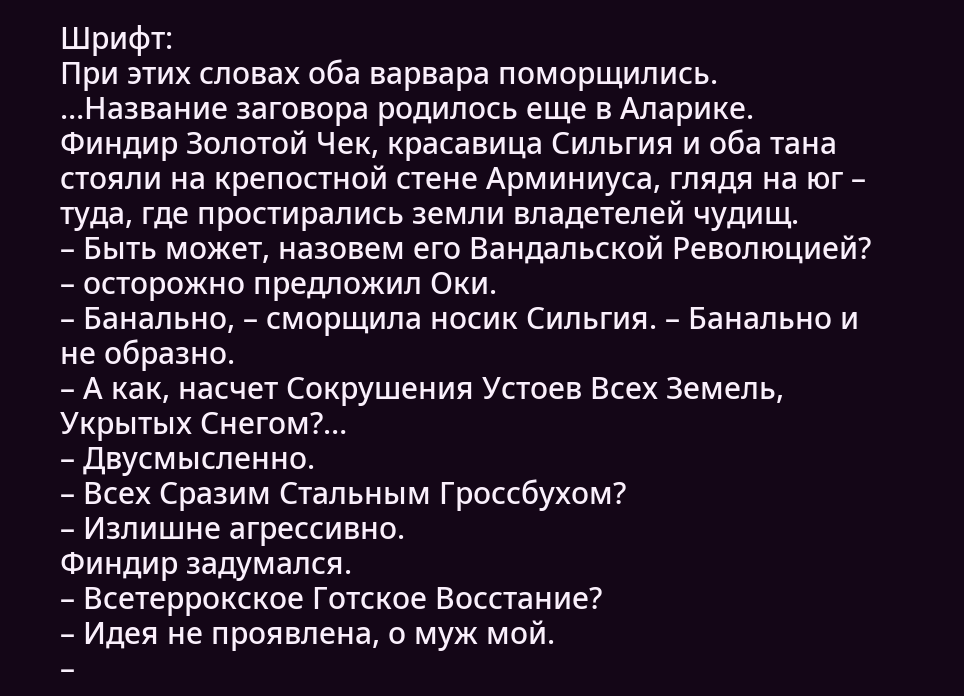Шрифт:
При этих словах оба варвара поморщились.
…Название заговора родилось еще в Аларике.
Финдир Золотой Чек, красавица Сильгия и оба тана стояли на крепостной стене Арминиуса, глядя на юг – туда, где простирались земли владетелей чудищ.
– Быть может, назовем его Вандальской Революцией? – осторожно предложил Оки.
– Банально, – сморщила носик Сильгия. – Банально и не образно.
– А как, насчет Сокрушения Устоев Всех Земель, Укрытых Снегом?…
– Двусмысленно.
– Всех Сразим Стальным Гроссбухом?
– Излишне агрессивно.
Финдир задумался.
– Всетеррокское Готское Восстание?
– Идея не проявлена, о муж мой.
–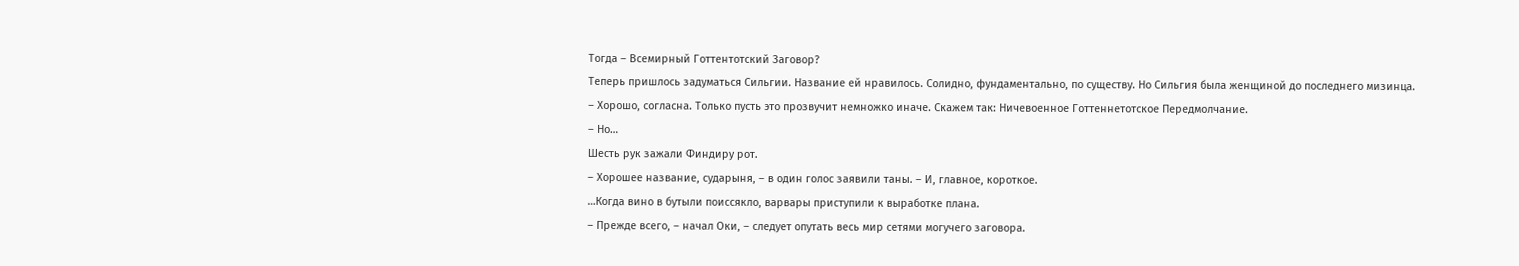Тогда – Всемирный Готтентотский Заговор?
Теперь пришлось задуматься Сильгии. Название ей нравилось. Солидно, фундаментально, по существу. Но Сильгия была женщиной до последнего мизинца.
– Хорошо, согласна. Только пусть это прозвучит немножко иначе. Скажем так: Ничевоенное Готтеннетотское Передмолчание.
– Но…
Шесть рук зажали Финдиру рот.
– Хорошее название, сударыня, – в один голос заявили таны. – И, главное, короткое.
…Когда вино в бутыли поиссякло, варвары приступили к выработке плана.
– Прежде всего, – начал Оки, – следует опутать весь мир сетями могучего заговора.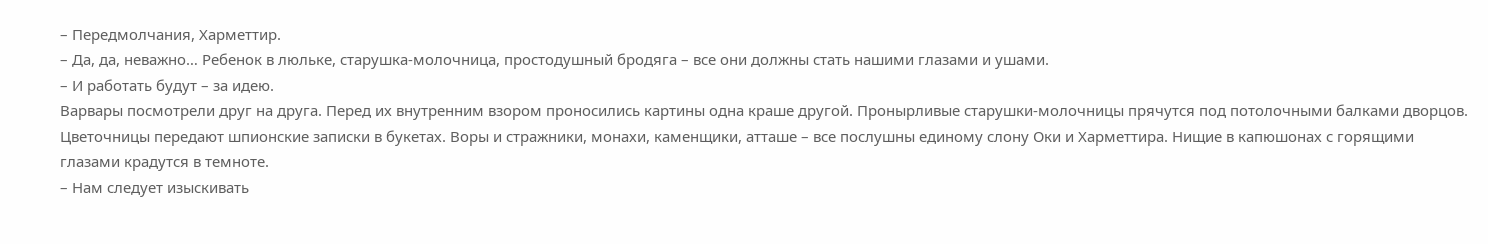– Передмолчания, Харметтир.
– Да, да, неважно… Ребенок в люльке, старушка-молочница, простодушный бродяга – все они должны стать нашими глазами и ушами.
– И работать будут – за идею.
Варвары посмотрели друг на друга. Перед их внутренним взором проносились картины одна краше другой. Пронырливые старушки-молочницы прячутся под потолочными балками дворцов. Цветочницы передают шпионские записки в букетах. Воры и стражники, монахи, каменщики, атташе – все послушны единому слону Оки и Харметтира. Нищие в капюшонах с горящими глазами крадутся в темноте.
– Нам следует изыскивать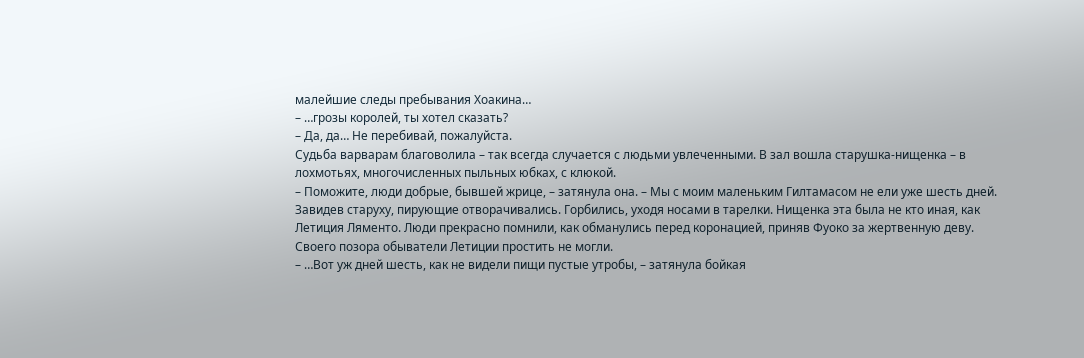малейшие следы пребывания Хоакина…
– …грозы королей, ты хотел сказать?
– Да, да… Не перебивай, пожалуйста.
Судьба варварам благоволила – так всегда случается с людьми увлеченными. В зал вошла старушка-нищенка – в лохмотьях, многочисленных пыльных юбках, с клюкой.
– Поможите, люди добрые, бывшей жрице, – затянула она. – Мы с моим маленьким Гилтамасом не ели уже шесть дней.
Завидев старуху, пирующие отворачивались. Горбились, уходя носами в тарелки. Нищенка эта была не кто иная, как Летиция Ляменто. Люди прекрасно помнили, как обманулись перед коронацией, приняв Фуоко за жертвенную деву. Своего позора обыватели Летиции простить не могли.
– …Вот уж дней шесть, как не видели пищи пустые утробы, – затянула бойкая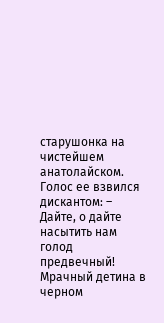старушонка на чистейшем анатолайском. Голос ее взвился дискантом: – Дайте, о дайте насытить нам голод предвечный!
Мрачный детина в черном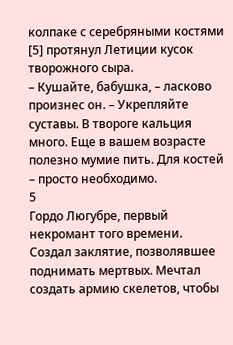колпаке с серебряными костями [5] протянул Летиции кусок творожного сыра.
– Кушайте, бабушка, – ласково произнес он. – Укрепляйте суставы. В твороге кальция много. Еще в вашем возрасте полезно мумие пить. Для костей – просто необходимо.
5
Гордо Люгубре, первый некромант того времени. Создал заклятие, позволявшее поднимать мертвых. Мечтал создать армию скелетов, чтобы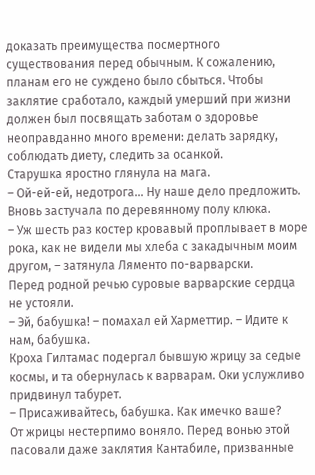доказать преимущества посмертного существования перед обычным. К сожалению, планам его не суждено было сбыться. Чтобы заклятие сработало, каждый умерший при жизни должен был посвящать заботам о здоровье неоправданно много времени: делать зарядку, соблюдать диету, следить за осанкой.
Старушка яростно глянула на мага.
– Ой-ей-ей, недотрога… Ну наше дело предложить.
Вновь застучала по деревянному полу клюка.
– Уж шесть раз костер кровавый проплывает в море рока, как не видели мы хлеба с закадычным моим другом, – затянула Ляменто по-варварски.
Перед родной речью суровые варварские сердца не устояли.
– Эй, бабушка! – помахал ей Харметтир. – Идите к нам, бабушка.
Кроха Гилтамас подергал бывшую жрицу за седые космы, и та обернулась к варварам. Оки услужливо придвинул табурет.
– Присаживайтесь, бабушка. Как имечко ваше?
От жрицы нестерпимо воняло. Перед вонью этой пасовали даже заклятия Кантабиле, призванные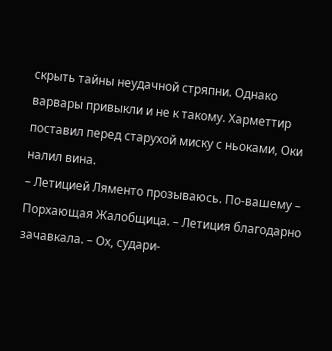скрыть тайны неудачной стряпни. Однако варвары привыкли и не к такому. Харметтир поставил перед старухой миску с ньоками, Оки налил вина.
– Летицией Ляменто прозываюсь. По-вашему – Порхающая Жалобщица. – Летиция благодарно зачавкала. – Ох, судари-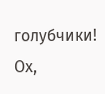голубчики! Ох,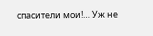спасители мои!… Уж не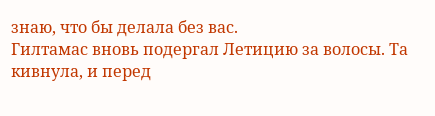знаю, что бы делала без вас.
Гилтамас вновь подергал Летицию за волосы. Та кивнула, и перед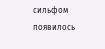сильфом появилось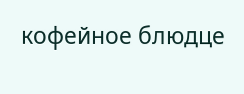кофейное блюдце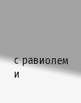с равиолем и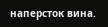наперсток вина.